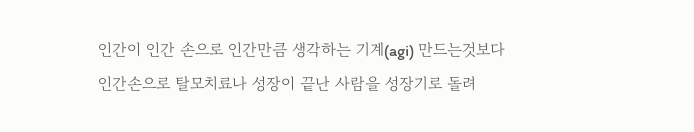인간이 인간 손으로 인간만큼 생각하는 기계(agi) 만드는것보다
인간손으로 탈모치료나 성장이 끝난 사람을 성장기로 돌려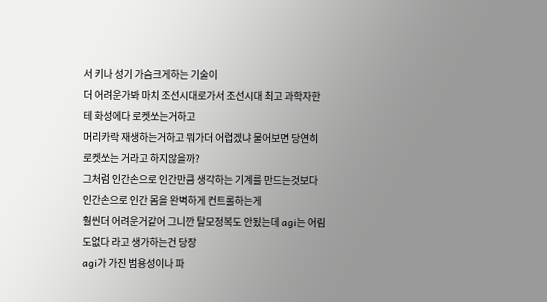서 키나 성기 가슴크게하는 기술이
더 어려운가봐 마치 조선시대로가서 조선시대 최고 과학자한테 화성에다 로켓쏘는거하고
머리카락 재생하는거하고 뭐가더 어렵겠냐 물어보면 당연히 로켓쏘는 거라고 하지않을까?
그처럼 인간손으로 인간만큼 생각하는 기계를 만드는것보다 인간손으로 인간 몸을 완벽하게 컨트롤하는게
훨씬더 어려운거같어 그니깐 탈모정복도 안됬는데 agi는 어림도없다 라고 생가하는건 당장
agi가 가진 범용성이나 파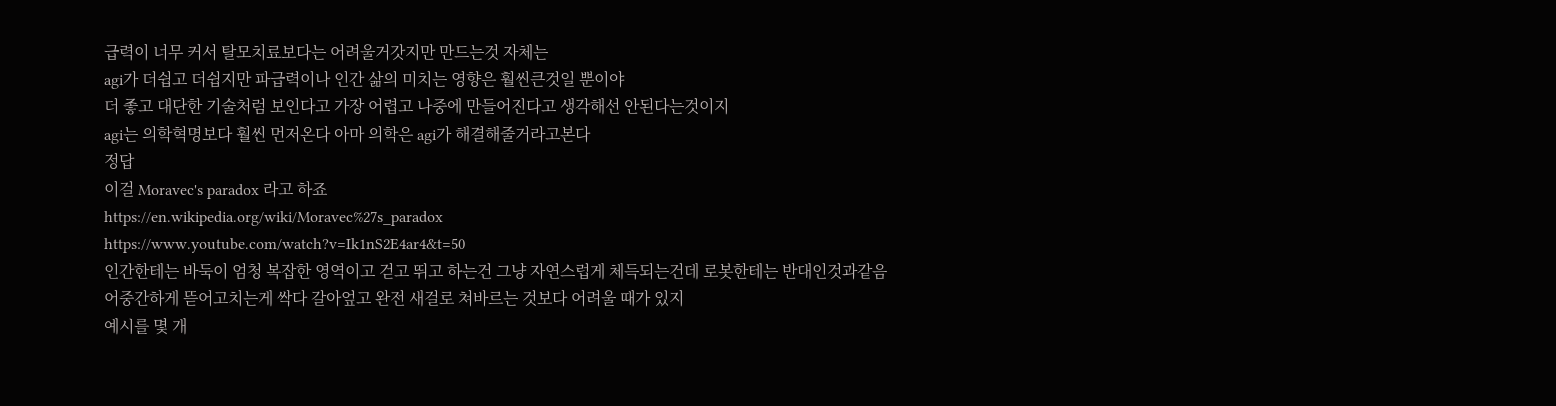급력이 너무 커서 탈모치료보다는 어려울거갓지만 만드는것 자체는
agi가 더쉽고 더쉽지만 파급력이나 인간 삶의 미치는 영향은 훨씬큰것일 뿐이야
더 좋고 대단한 기술처럼 보인다고 가장 어렵고 나중에 만들어진다고 생각해선 안된다는것이지
agi는 의학혁명보다 훨씬 먼저온다 아마 의학은 agi가 해결해줄거라고본다
정답
이걸 Moravec's paradox 라고 하죠
https://en.wikipedia.org/wiki/Moravec%27s_paradox
https://www.youtube.com/watch?v=Ik1nS2E4ar4&t=50
인간한테는 바둑이 엄청 복잡한 영역이고 걷고 뛰고 하는건 그냥 자연스럽게 체득되는건데 로봇한테는 반대인것과같음
어중간하게 뜯어고치는게 싹다 갈아엎고 완전 새걸로 쳐바르는 것보다 어려울 때가 있지
예시를 몇 개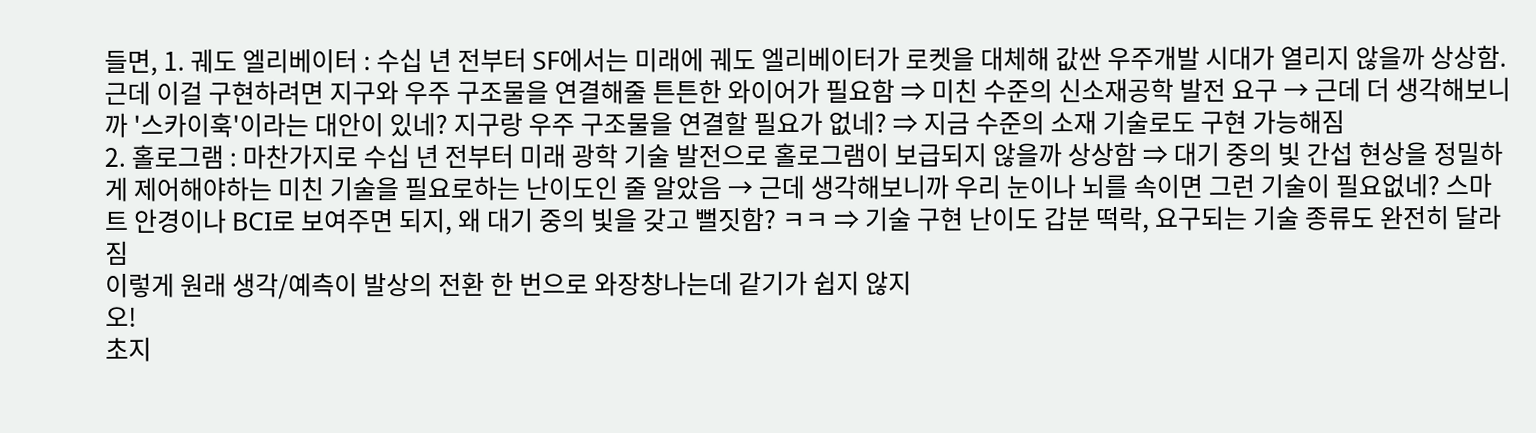들면, 1. 궤도 엘리베이터 : 수십 년 전부터 SF에서는 미래에 궤도 엘리베이터가 로켓을 대체해 값싼 우주개발 시대가 열리지 않을까 상상함. 근데 이걸 구현하려면 지구와 우주 구조물을 연결해줄 튼튼한 와이어가 필요함 ⇒ 미친 수준의 신소재공학 발전 요구 → 근데 더 생각해보니까 '스카이훅'이라는 대안이 있네? 지구랑 우주 구조물을 연결할 필요가 없네? ⇒ 지금 수준의 소재 기술로도 구현 가능해짐
2. 홀로그램 : 마찬가지로 수십 년 전부터 미래 광학 기술 발전으로 홀로그램이 보급되지 않을까 상상함 ⇒ 대기 중의 빛 간섭 현상을 정밀하게 제어해야하는 미친 기술을 필요로하는 난이도인 줄 알았음 → 근데 생각해보니까 우리 눈이나 뇌를 속이면 그런 기술이 필요없네? 스마트 안경이나 BCI로 보여주면 되지, 왜 대기 중의 빛을 갖고 뻘짓함? ㅋㅋ ⇒ 기술 구현 난이도 갑분 떡락, 요구되는 기술 종류도 완전히 달라짐
이렇게 원래 생각/예측이 발상의 전환 한 번으로 와장창나는데 같기가 쉽지 않지
오!
초지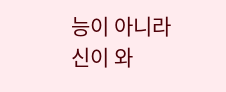능이 아니라 신이 와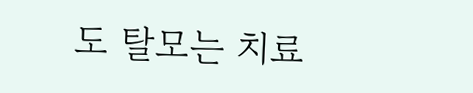도 탈모는 치료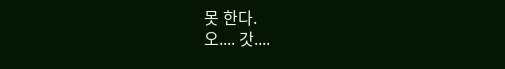못 한다.
오.... 갓....